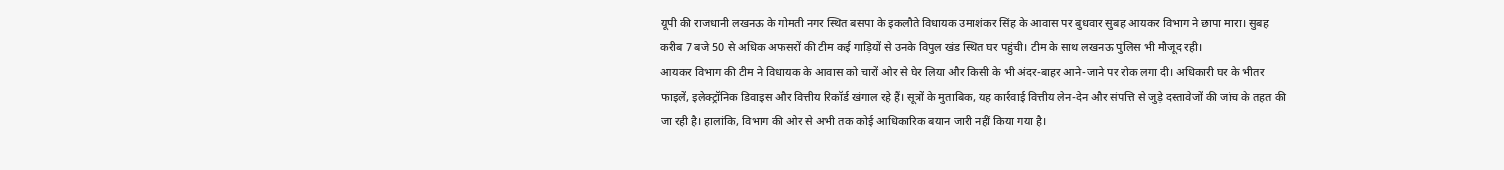यूपी की राजधानी लखनऊ के गोमती नगर स्थित बसपा के इकलौते विधायक उमाशंकर सिंह के आवास पर बुधवार सुबह आयकर विभाग ने छापा मारा। सुबह करीब 7 बजे 50 से अधिक अफसरों की टीम कई गाड़ियों से उनके विपुल खंड स्थित घर पहुंची। टीम के साथ लखनऊ पुलिस भी मौजूद रही।
आयकर विभाग की टीम ने विधायक के आवास को चारों ओर से घेर लिया और किसी के भी अंदर-बाहर आने-जाने पर रोक लगा दी। अधिकारी घर के भीतर फाइलें, इलेक्ट्रॉनिक डिवाइस और वित्तीय रिकॉर्ड खंगाल रहे हैं। सूत्रों के मुताबिक, यह कार्रवाई वित्तीय लेन-देन और संपत्ति से जुड़े दस्तावेजों की जांच के तहत की जा रही है। हालांकि, विभाग की ओर से अभी तक कोई आधिकारिक बयान जारी नहीं किया गया है।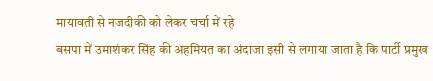मायावती से नजदीकी को लेकर चर्चा में रहे
बसपा में उमाशंकर सिंह की अहमियत का अंदाजा इसी से लगाया जाता है कि पार्टी प्रमुख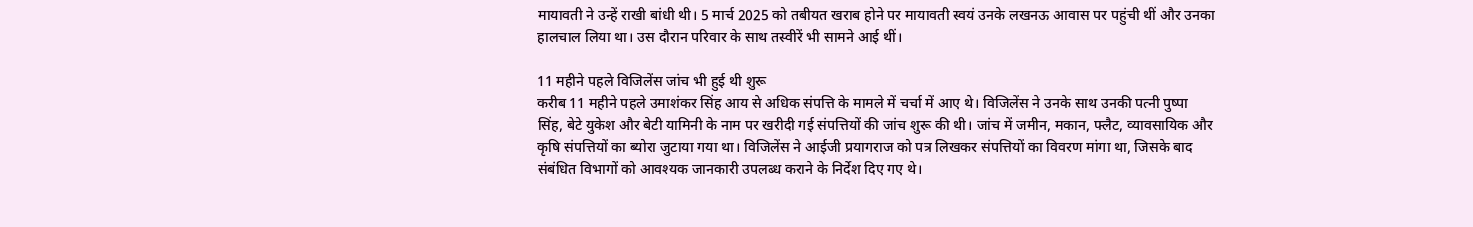मायावती ने उन्हें राखी बांधी थी। 5 मार्च 2025 को तबीयत खराब होने पर मायावती स्वयं उनके लखनऊ आवास पर पहुंची थीं और उनका हालचाल लिया था। उस दौरान परिवार के साथ तस्वीरें भी सामने आई थीं।

11 महीने पहले विजिलेंस जांच भी हुई थी शुरू
करीब 11 महीने पहले उमाशंकर सिंह आय से अधिक संपत्ति के मामले में चर्चा में आए थे। विजिलेंस ने उनके साथ उनकी पत्नी पुष्पा सिंह, बेटे युकेश और बेटी यामिनी के नाम पर खरीदी गई संपत्तियों की जांच शुरू की थी। जांच में जमीन, मकान, फ्लैट, व्यावसायिक और कृषि संपत्तियों का ब्योरा जुटाया गया था। विजिलेंस ने आईजी प्रयागराज को पत्र लिखकर संपत्तियों का विवरण मांगा था, जिसके बाद संबंधित विभागों को आवश्यक जानकारी उपलब्ध कराने के निर्देश दिए गए थे।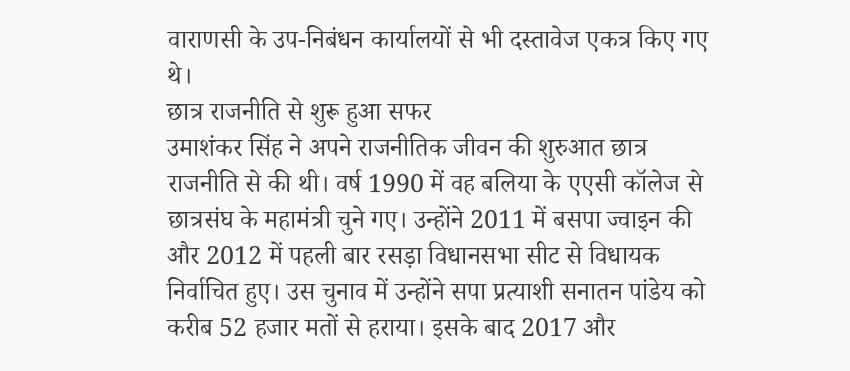वाराणसी के उप-निबंधन कार्यालयों से भी दस्तावेज एकत्र किए गए थे।
छात्र राजनीति से शुरू हुआ सफर
उमाशंकर सिंह ने अपने राजनीतिक जीवन की शुरुआत छात्र राजनीति से की थी। वर्ष 1990 में वह बलिया के एएसी कॉलेज से छात्रसंघ के महामंत्री चुने गए। उन्होंने 2011 में बसपा ज्वाइन की और 2012 में पहली बार रसड़ा विधानसभा सीट से विधायक निर्वाचित हुए। उस चुनाव में उन्होंने सपा प्रत्याशी सनातन पांडेय को करीब 52 हजार मतों से हराया। इसके बाद 2017 और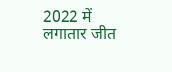2022 में लगातार जीत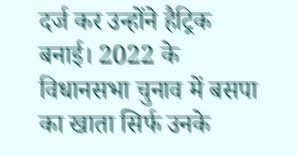दर्ज कर उन्होंने हैट्रिक बनाई। 2022 के विधानसभा चुनाव में बसपा का खाता सिर्फ उनके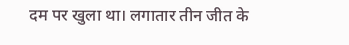दम पर खुला था। लगातार तीन जीत के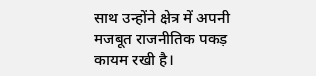साथ उन्होंने क्षेत्र में अपनी मजबूत राजनीतिक पकड़ कायम रखी है।